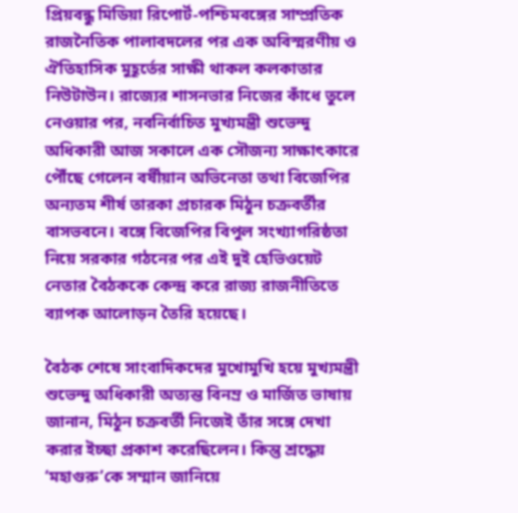প্রিয়বন্ধু মিডিয়া রিপোর্ট-পশ্চিমবঙ্গের সাম্প্রতিক রাজনৈতিক পালাবদলের পর এক অবিস্মরণীয় ও ঐতিহাসিক মুহূর্তের সাক্ষী থাকল কলকাতার নিউটাউন। রাজ্যের শাসনভার নিজের কাঁধে তুলে নেওয়ার পর, নবনির্বাচিত মুখ্যমন্ত্রী শুভেন্দু অধিকারী আজ সকালে এক সৌজন্য সাক্ষাৎকারে পৌঁছে গেলেন বর্ষীয়ান অভিনেতা তথা বিজেপির অন্যতম শীর্ষ তারকা প্রচারক মিঠুন চক্রবর্তীর বাসভবনে। বঙ্গে বিজেপির বিপুল সংখ্যাগরিষ্ঠতা নিয়ে সরকার গঠনের পর এই দুই হেভিওয়েট নেতার বৈঠককে কেন্দ্র করে রাজ্য রাজনীতিতে ব্যাপক আলোড়ন তৈরি হয়েছে।

বৈঠক শেষে সাংবাদিকদের মুখোমুখি হয়ে মুখ্যমন্ত্রী শুভেন্দু অধিকারী অত্যন্ত বিনম্র ও মার্জিত ভাষায় জানান, মিঠুন চক্রবর্তী নিজেই তাঁর সঙ্গে দেখা করার ইচ্ছা প্রকাশ করেছিলেন। কিন্তু শ্রদ্ধেয় ‘মহাগুরু’কে সম্মান জানিয়ে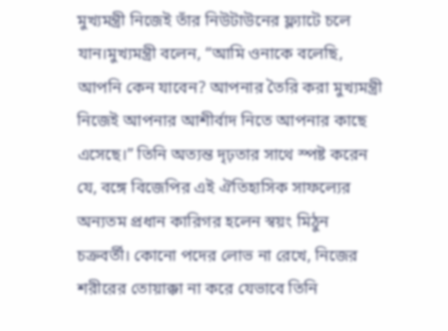মুখ্যমন্ত্রী নিজেই তাঁর নিউটাউনের ফ্ল্যাটে চলে যান।মুখ্যমন্ত্রী বলেন, “আমি ওনাকে বলেছি, আপনি কেন যাবেন? আপনার তৈরি করা মুখ্যমন্ত্রী নিজেই আপনার আশীর্বাদ নিতে আপনার কাছে এসেছে।” তিনি অত্যন্ত দৃঢ়তার সাথে স্পষ্ট করেন যে, বঙ্গে বিজেপির এই ঐতিহাসিক সাফল্যের অন্যতম প্রধান কারিগর হলেন স্বয়ং মিঠুন চক্রবর্তী। কোনো পদের লোভ না রেখে, নিজের শরীরের তোয়াক্কা না করে যেভাবে তিনি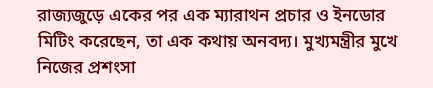রাজ্যজুড়ে একের পর এক ম্যারাথন প্রচার ও ইনডোর মিটিং করেছেন, তা এক কথায় অনবদ্য। মুখ্যমন্ত্রীর মুখে নিজের প্রশংসা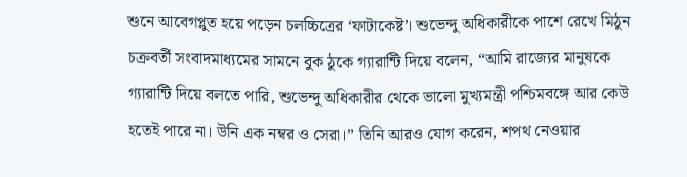শুনে আবেগপ্লুত হয়ে পড়েন চলচ্চিত্রের ‘ফাটাকেষ্ট’। শুভেন্দু অধিকারীকে পাশে রেখে মিঠুন চক্রবর্তী সংবাদমাধ্যমের সামনে বুক ঠুকে গ্যারান্টি দিয়ে বলেন, “আমি রাজ্যের মানুষকে গ্যারান্টি দিয়ে বলতে পারি, শুভেন্দু অধিকারীর থেকে ভালো মুখ্যমন্ত্রী পশ্চিমবঙ্গে আর কেউ হতেই পারে না। উনি এক নম্বর ও সেরা।” তিনি আরও যোগ করেন, শপথ নেওয়ার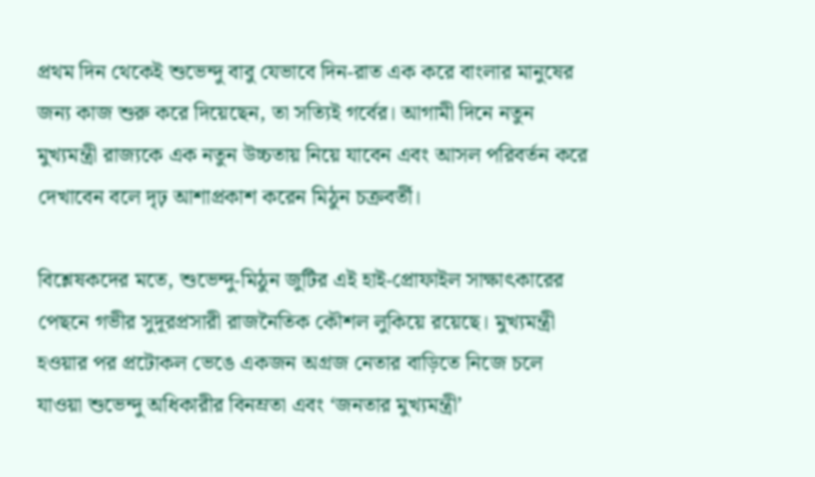প্রথম দিন থেকেই শুভেন্দু বাবু যেভাবে দিন-রাত এক করে বাংলার মানুষের জন্য কাজ শুরু করে দিয়েছেন, তা সত্যিই গর্বের। আগামী দিনে নতুন মুখ্যমন্ত্রী রাজ্যকে এক নতুন উচ্চতায় নিয়ে যাবেন এবং আসল পরিবর্তন করে দেখাবেন বলে দৃঢ় আশাপ্রকাশ করেন মিঠুন চক্রবর্তী।

বিশ্লেষকদের মতে, শুভেন্দু-মিঠুন জুটির এই হাই-প্রোফাইল সাক্ষাৎকারের পেছনে গভীর সুদূরপ্রসারী রাজনৈতিক কৌশল লুকিয়ে রয়েছে। মুখ্যমন্ত্রী হওয়ার পর প্রটোকল ভেঙে একজন অগ্রজ নেতার বাড়িতে নিজে চলে যাওয়া শুভেন্দু অধিকারীর বিনম্রতা এবং ‘জনতার মুখ্যমন্ত্রী’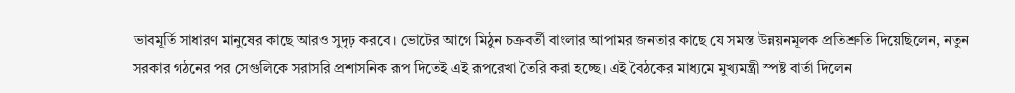ভাবমূর্তি সাধারণ মানুষের কাছে আরও সুদৃঢ় করবে। ভোটের আগে মিঠুন চক্রবর্তী বাংলার আপামর জনতার কাছে যে সমস্ত উন্নয়নমূলক প্রতিশ্রুতি দিয়েছিলেন, নতুন সরকার গঠনের পর সেগুলিকে সরাসরি প্রশাসনিক রূপ দিতেই এই রূপরেখা তৈরি করা হচ্ছে। এই বৈঠকের মাধ্যমে মুখ্যমন্ত্রী স্পষ্ট বার্তা দিলেন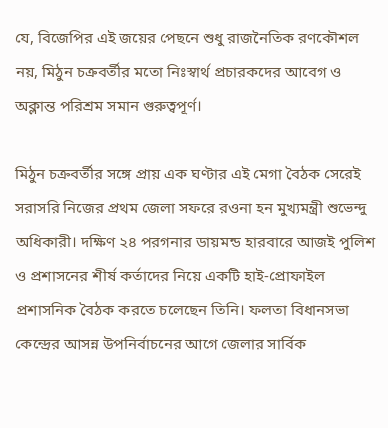যে, বিজেপির এই জয়ের পেছনে শুধু রাজনৈতিক রণকৌশল নয়, মিঠুন চক্রবর্তীর মতো নিঃস্বার্থ প্রচারকদের আবেগ ও অক্লান্ত পরিশ্রম সমান গুরুত্বপূর্ণ।

মিঠুন চক্রবর্তীর সঙ্গে প্রায় এক ঘণ্টার এই মেগা বৈঠক সেরেই সরাসরি নিজের প্রথম জেলা সফরে রওনা হন মুখ্যমন্ত্রী শুভেন্দু অধিকারী। দক্ষিণ ২৪ পরগনার ডায়মন্ড হারবারে আজই পুলিশ ও প্রশাসনের শীর্ষ কর্তাদের নিয়ে একটি হাই-প্রোফাইল প্রশাসনিক বৈঠক করতে চলেছেন তিনি। ফলতা বিধানসভা কেন্দ্রের আসন্ন উপনির্বাচনের আগে জেলার সার্বিক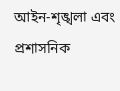আইন-শৃঙ্খলা এবং প্রশাসনিক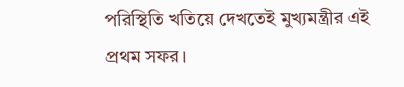পরিস্থিতি খতিয়ে দেখতেই মুখ্যমন্ত্রীর এই প্রথম সফর।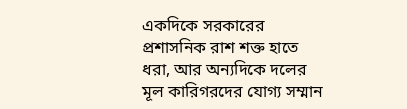একদিকে সরকারের প্রশাসনিক রাশ শক্ত হাতে ধরা, আর অন্যদিকে দলের মূল কারিগরদের যোগ্য সম্মান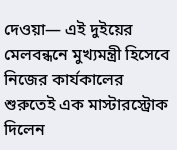দেওয়া— এই দুইয়ের মেলবন্ধনে মুখ্যমন্ত্রী হিসেবে নিজের কার্যকালের শুরুতেই এক মাস্টারস্ট্রোক দিলেন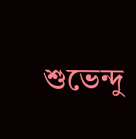শুভেন্দু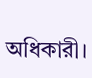অধিকারী।